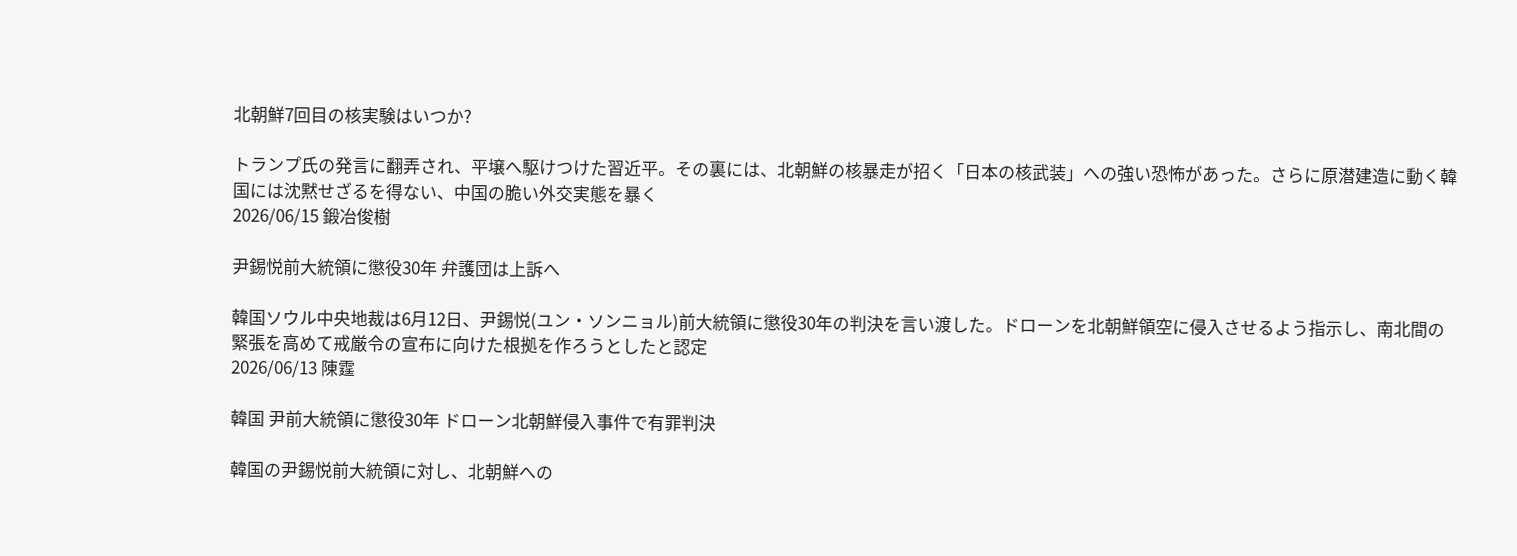北朝鮮7回目の核実験はいつか?

トランプ氏の発言に翻弄され、平壌へ駆けつけた習近平。その裏には、北朝鮮の核暴走が招く「日本の核武装」への強い恐怖があった。さらに原潜建造に動く韓国には沈黙せざるを得ない、中国の脆い外交実態を暴く
2026/06/15 鍛冶俊樹

尹錫悦前大統領に懲役30年 弁護団は上訴へ

韓国ソウル中央地裁は6月12日、尹錫悦(ユン・ソンニョル)前大統領に懲役30年の判決を言い渡した。ドローンを北朝鮮領空に侵入させるよう指示し、南北間の緊張を高めて戒厳令の宣布に向けた根拠を作ろうとしたと認定
2026/06/13 陳霆

韓国 尹前大統領に懲役30年 ドローン北朝鮮侵入事件で有罪判決

韓国の尹錫悦前大統領に対し、北朝鮮への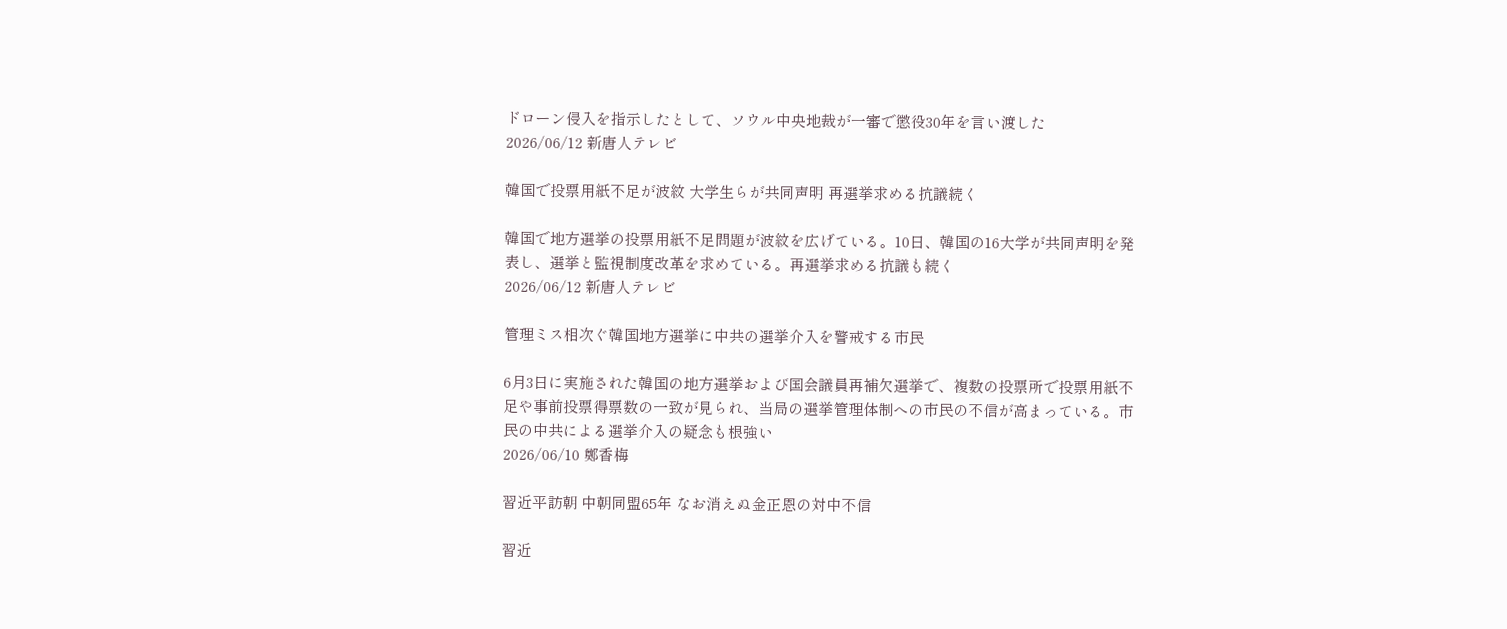ドローン侵入を指示したとして、ソウル中央地裁が一審で懲役30年を言い渡した
2026/06/12 新唐人テレビ

韓国で投票用紙不足が波紋 大学生らが共同声明 再選挙求める抗議続く

韓国で地方選挙の投票用紙不足問題が波紋を広げている。10日、韓国の16大学が共同声明を発表し、選挙と監視制度改革を求めている。再選挙求める抗議も続く
2026/06/12 新唐人テレビ

管理ミス相次ぐ韓国地方選挙に中共の選挙介入を警戒する市民

6月3日に実施された韓国の地方選挙および国会議員再補欠選挙で、複数の投票所で投票用紙不足や事前投票得票数の一致が見られ、当局の選挙管理体制への市民の不信が高まっている。市民の中共による選挙介入の疑念も根強い
2026/06/10 鄭香梅

習近平訪朝 中朝同盟65年 なお消えぬ金正恩の対中不信

習近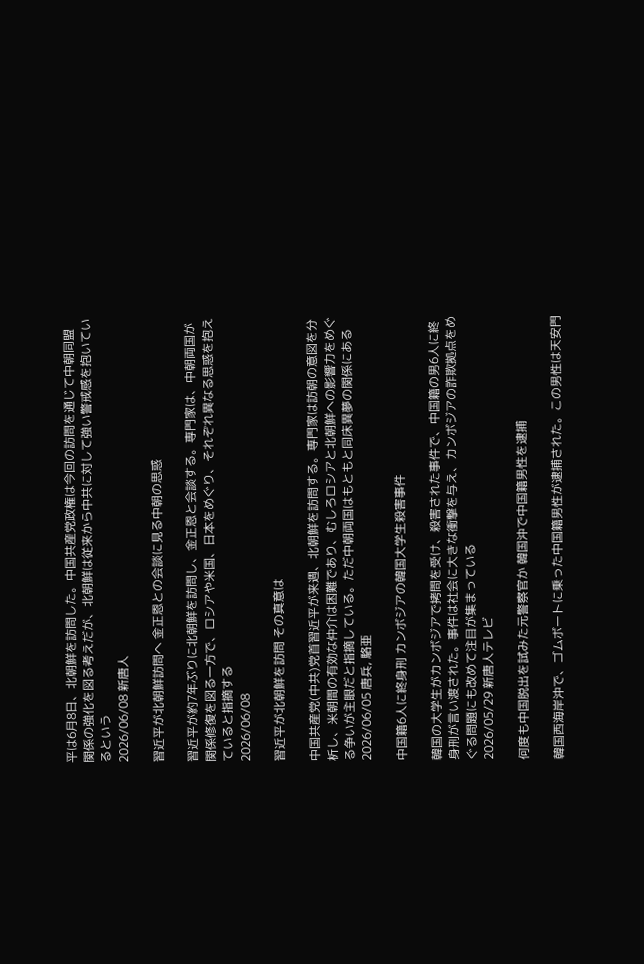平は6月8日、北朝鮮を訪問した。中国共産党政権は今回の訪問を通じて中朝同盟関係の強化を図る考えだが、北朝鮮は従来から中共に対して強い警戒感を抱いているという
2026/06/08 新唐人

習近平が北朝鮮訪問へ 金正恩との会談に見る中朝の思惑

習近平が約7年ぶりに北朝鮮を訪問し、金正恩と会談する。専門家は、中朝両国が関係修復を図る一方で、ロシアや米国、日本をめぐり、それぞれ異なる思惑を抱えていると指摘する
2026/06/08

習近平が北朝鮮を訪問 その真意は

中国共産党(中共)党首習近平が来週、北朝鮮を訪問する。専門家は訪朝の意図を分析し、米朝間の有効な仲介は困難であり、むしろロシアと北朝鮮への影響力をめぐる争いが主眼だと指摘している。ただ中朝両国はもともと同床異夢の関係にある
2026/06/05 唐兵, 駱亜

中国籍6人に終身刑 カンボジアの韓国大学生殺害事件

韓国の大学生がカンボジアで拷問を受け、殺害された事件で、中国籍の男6人に終身刑が言い渡された。事件は社会に大きな衝撃を与え、カンボジアの詐欺拠点をめぐる問題にも改めて注目が集まっている
2026/05/29 新唐人テレビ

何度も中国脱出を試みた元警察官か 韓国沖で中国籍男性を逮捕

韓国西海岸沖で、ゴムボートに乗った中国籍男性が逮捕された。この男性は天安門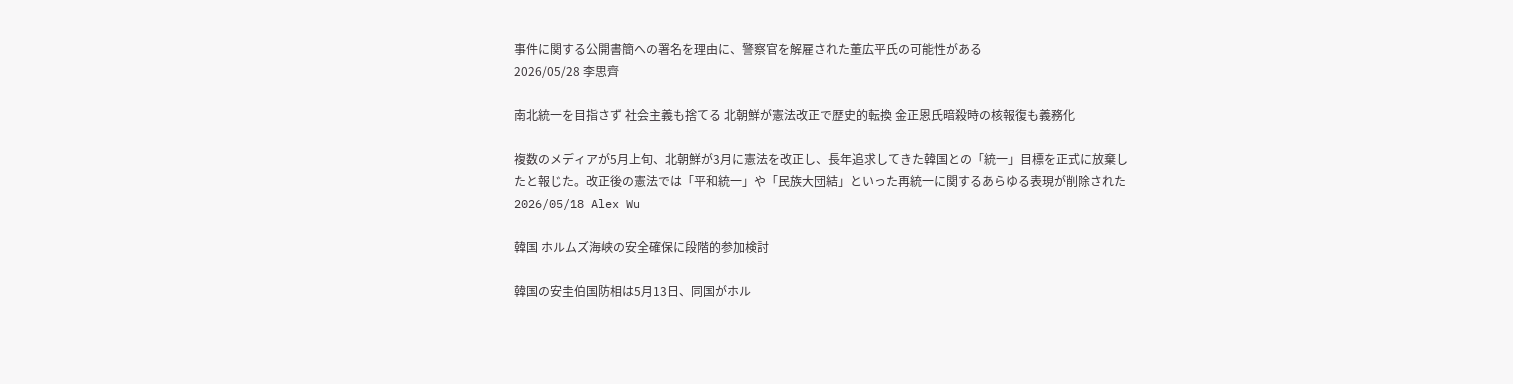事件に関する公開書簡への署名を理由に、警察官を解雇された董広平氏の可能性がある
2026/05/28 李思齊

南北統一を目指さず 社会主義も捨てる 北朝鮮が憲法改正で歴史的転換 金正恩氏暗殺時の核報復も義務化

複数のメディアが5月上旬、北朝鮮が3月に憲法を改正し、長年追求してきた韓国との「統一」目標を正式に放棄したと報じた。改正後の憲法では「平和統一」や「民族大団結」といった再統一に関するあらゆる表現が削除された
2026/05/18 Alex Wu

韓国 ホルムズ海峡の安全確保に段階的参加検討

韓国の安圭伯国防相は5月13日、同国がホル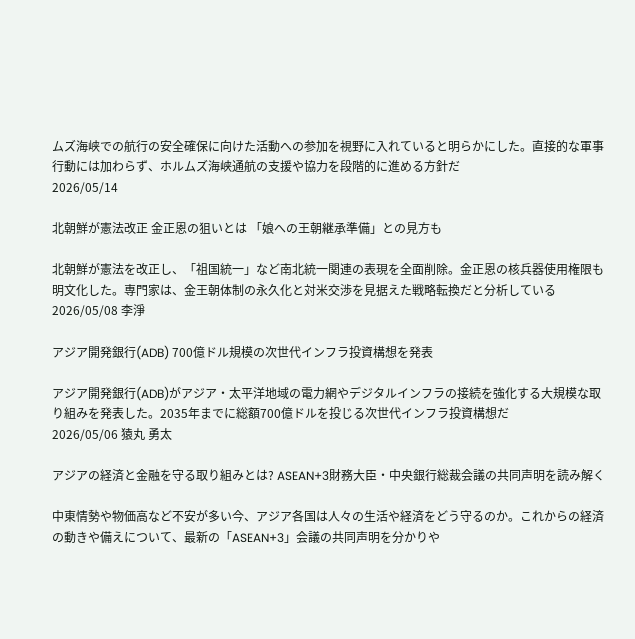ムズ海峡での航行の安全確保に向けた活動への参加を視野に入れていると明らかにした。直接的な軍事行動には加わらず、ホルムズ海峡通航の支援や協力を段階的に進める方針だ
2026/05/14

北朝鮮が憲法改正 金正恩の狙いとは 「娘への王朝継承準備」との見方も

北朝鮮が憲法を改正し、「祖国統一」など南北統一関連の表現を全面削除。金正恩の核兵器使用権限も明文化した。専門家は、金王朝体制の永久化と対米交渉を見据えた戦略転換だと分析している
2026/05/08 李淨

アジア開発銀行(ADB) 700億ドル規模の次世代インフラ投資構想を発表

アジア開発銀行(ADB)がアジア・太平洋地域の電力網やデジタルインフラの接続を強化する大規模な取り組みを発表した。2035年までに総額700億ドルを投じる次世代インフラ投資構想だ
2026/05/06 猿丸 勇太

アジアの経済と金融を守る取り組みとは? ASEAN+3財務大臣・中央銀行総裁会議の共同声明を読み解く

中東情勢や物価高など不安が多い今、アジア各国は人々の生活や経済をどう守るのか。これからの経済の動きや備えについて、最新の「ASEAN+3」会議の共同声明を分かりや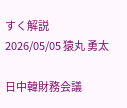すく解説
2026/05/05 猿丸 勇太

日中韓財務会議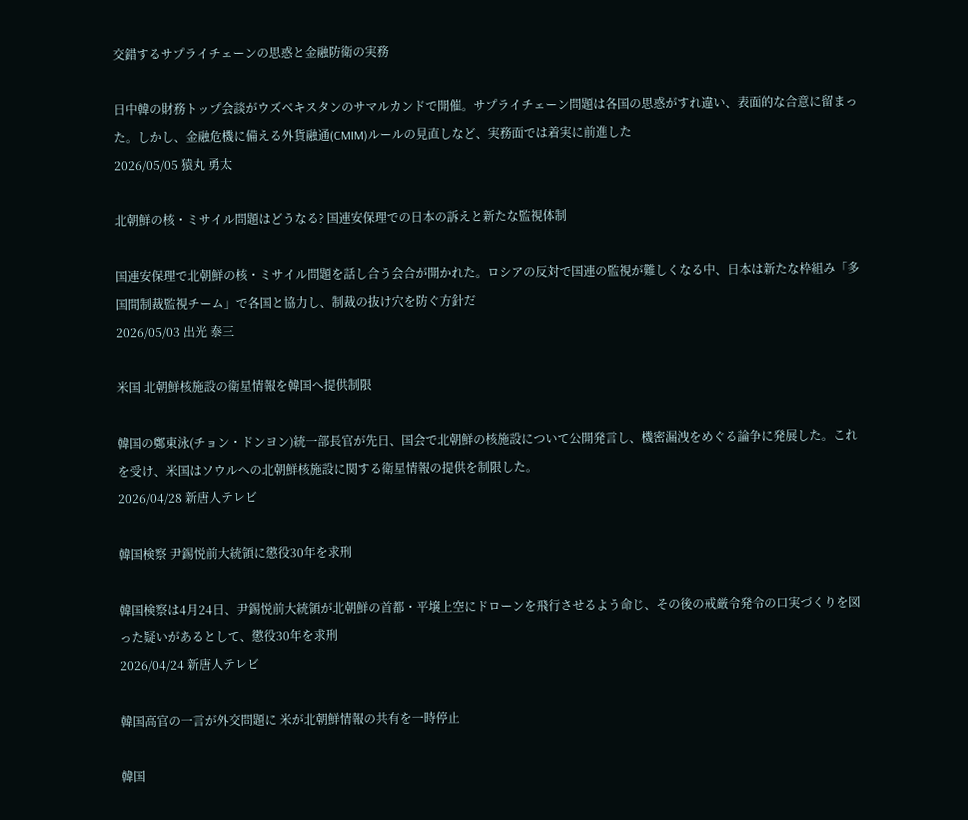交錯するサプライチェーンの思惑と金融防衛の実務

日中韓の財務トップ会談がウズベキスタンのサマルカンドで開催。サプライチェーン問題は各国の思惑がすれ違い、表面的な合意に留まった。しかし、金融危機に備える外貨融通(CMIM)ルールの見直しなど、実務面では着実に前進した
2026/05/05 猿丸 勇太

北朝鮮の核・ミサイル問題はどうなる? 国連安保理での日本の訴えと新たな監視体制

国連安保理で北朝鮮の核・ミサイル問題を話し合う会合が開かれた。ロシアの反対で国連の監視が難しくなる中、日本は新たな枠組み「多国間制裁監視チーム」で各国と協力し、制裁の抜け穴を防ぐ方針だ
2026/05/03 出光 泰三

米国 北朝鮮核施設の衛星情報を韓国へ提供制限

韓国の鄭東泳(チョン・ドンヨン)統一部長官が先日、国会で北朝鮮の核施設について公開発言し、機密漏洩をめぐる論争に発展した。これを受け、米国はソウルへの北朝鮮核施設に関する衛星情報の提供を制限した。
2026/04/28 新唐人テレビ

韓国検察 尹錫悦前大統領に懲役30年を求刑

韓国検察は4月24日、尹錫悦前大統領が北朝鮮の首都・平壌上空にドローンを飛行させるよう命じ、その後の戒厳令発令の口実づくりを図った疑いがあるとして、懲役30年を求刑
2026/04/24 新唐人テレビ

韓国高官の一言が外交問題に 米が北朝鮮情報の共有を一時停止

韓国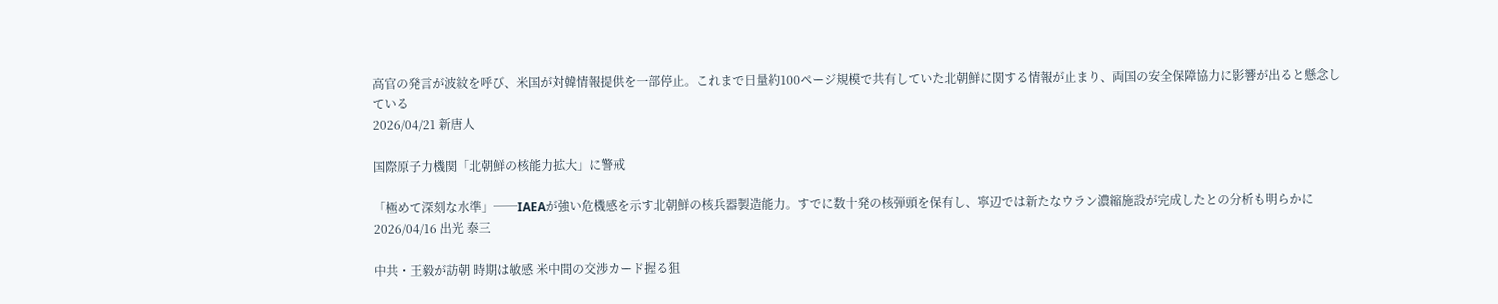高官の発言が波紋を呼び、米国が対韓情報提供を一部停止。これまで日量約100ページ規模で共有していた北朝鮮に関する情報が止まり、両国の安全保障協力に影響が出ると懸念している
2026/04/21 新唐人

国際原子力機関「北朝鮮の核能力拡大」に警戒

「極めて深刻な水準」──IAEAが強い危機感を示す北朝鮮の核兵器製造能力。すでに数十発の核弾頭を保有し、寧辺では新たなウラン濃縮施設が完成したとの分析も明らかに
2026/04/16 出光 泰三

中共・王毅が訪朝 時期は敏感 米中間の交渉カード握る狙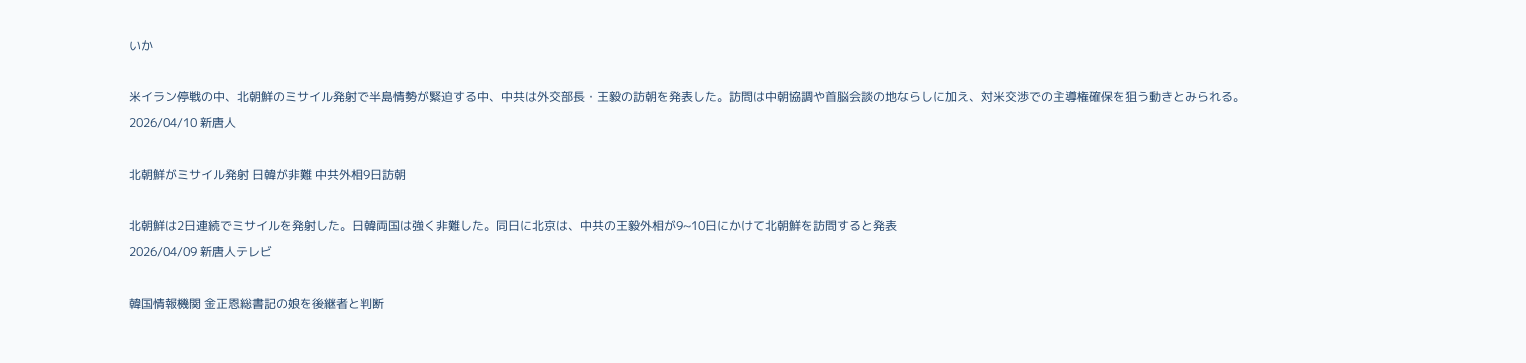いか

米イラン停戦の中、北朝鮮のミサイル発射で半島情勢が緊迫する中、中共は外交部長・王毅の訪朝を発表した。訪問は中朝協調や首脳会談の地ならしに加え、対米交渉での主導権確保を狙う動きとみられる。
2026/04/10 新唐人

北朝鮮がミサイル発射 日韓が非難 中共外相9日訪朝

北朝鮮は2日連続でミサイルを発射した。日韓両国は強く非難した。同日に北京は、中共の王毅外相が9~10日にかけて北朝鮮を訪問すると発表
2026/04/09 新唐人テレビ

韓国情報機関 金正恩総書記の娘を後継者と判断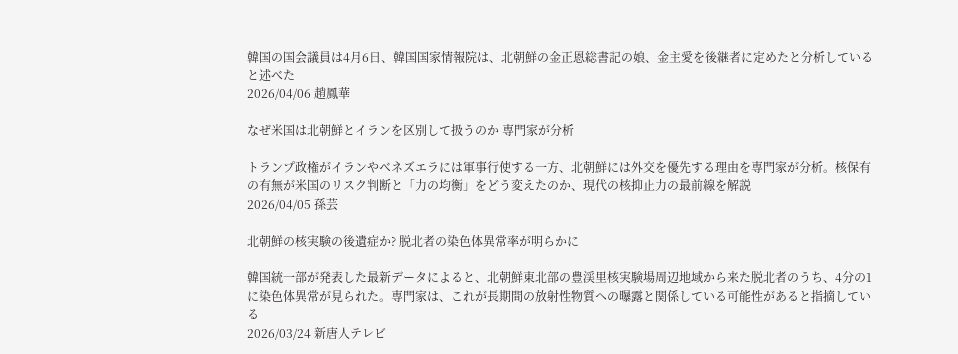韓国の国会議員は4月6日、韓国国家情報院は、北朝鮮の金正恩総書記の娘、金主愛を後継者に定めたと分析していると述べた
2026/04/06 趙鳳華

なぜ米国は北朝鮮とイランを区別して扱うのか 専門家が分析

トランプ政権がイランやベネズエラには軍事行使する一方、北朝鮮には外交を優先する理由を専門家が分析。核保有の有無が米国のリスク判断と「力の均衡」をどう変えたのか、現代の核抑止力の最前線を解説
2026/04/05 孫芸

北朝鮮の核実験の後遺症か? 脱北者の染色体異常率が明らかに

韓国統一部が発表した最新データによると、北朝鮮東北部の豊渓里核実験場周辺地域から来た脱北者のうち、4分の1に染色体異常が見られた。専門家は、これが長期間の放射性物質への曝露と関係している可能性があると指摘している
2026/03/24 新唐人テレビ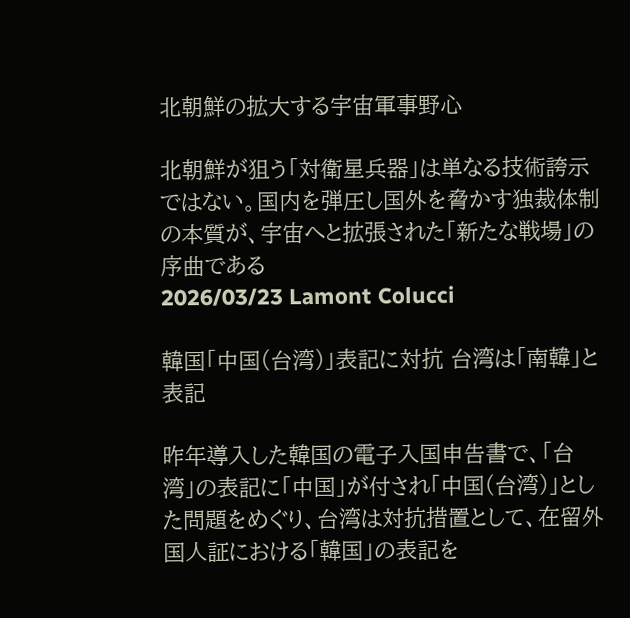北朝鮮の拡大する宇宙軍事野心

北朝鮮が狙う「対衛星兵器」は単なる技術誇示ではない。国内を弾圧し国外を脅かす独裁体制の本質が、宇宙へと拡張された「新たな戦場」の序曲である
2026/03/23 Lamont Colucci

韓国「中国(台湾)」表記に対抗 台湾は「南韓」と表記

昨年導入した韓国の電子入国申告書で、「台湾」の表記に「中国」が付され「中国(台湾)」とした問題をめぐり、台湾は対抗措置として、在留外国人証における「韓国」の表記を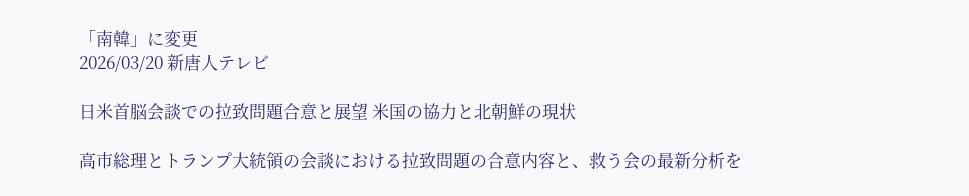「南韓」に変更
2026/03/20 新唐人テレビ

日米首脳会談での拉致問題合意と展望 米国の協力と北朝鮮の現状

高市総理とトランプ大統領の会談における拉致問題の合意内容と、救う会の最新分析を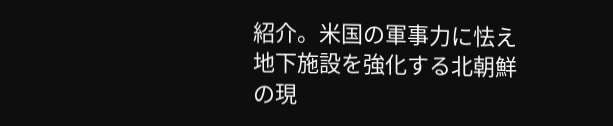紹介。米国の軍事力に怯え地下施設を強化する北朝鮮の現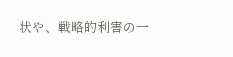状や、戦略的利害の一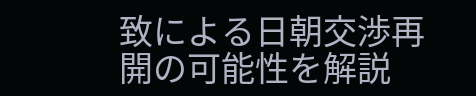致による日朝交渉再開の可能性を解説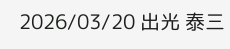2026/03/20 出光 泰三